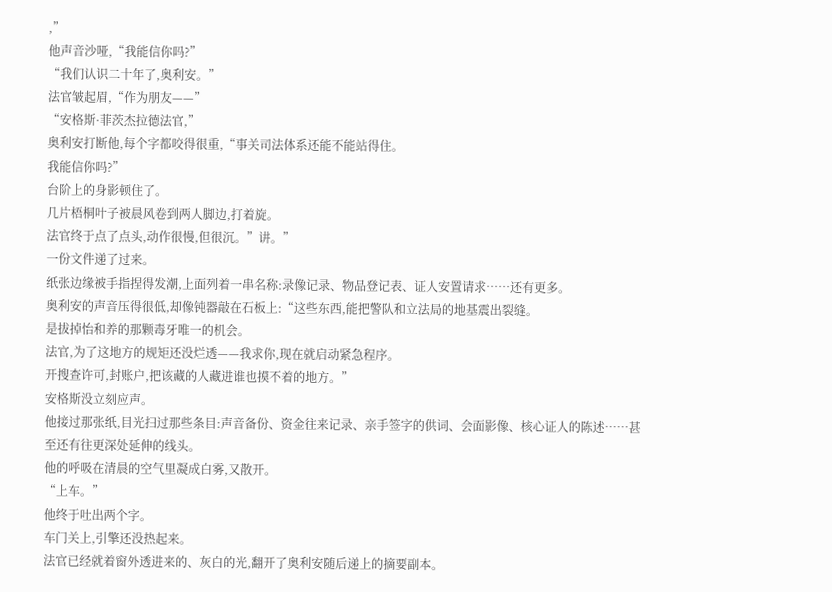,”
他声音沙哑,“我能信你吗?”
“我们认识二十年了,奥利安。”
法官皱起眉,“作为朋友——”
“安格斯·菲茨杰拉德法官,”
奥利安打断他,每个字都咬得很重,“事关司法体系还能不能站得住。
我能信你吗?”
台阶上的身影顿住了。
几片梧桐叶子被晨风卷到两人脚边,打着旋。
法官终于点了点头,动作很慢,但很沉。”讲。”
一份文件递了过来。
纸张边缘被手指捏得发潮,上面列着一串名称:录像记录、物品登记表、证人安置请求……还有更多。
奥利安的声音压得很低,却像钝器敲在石板上:“这些东西,能把警队和立法局的地基震出裂缝。
是拔掉怡和养的那颗毒牙唯一的机会。
法官,为了这地方的规矩还没烂透——我求你,现在就启动紧急程序。
开搜查许可,封账户,把该藏的人藏进谁也摸不着的地方。”
安格斯没立刻应声。
他接过那张纸,目光扫过那些条目:声音备份、资金往来记录、亲手签字的供词、会面影像、核心证人的陈述……甚至还有往更深处延伸的线头。
他的呼吸在清晨的空气里凝成白雾,又散开。
“上车。”
他终于吐出两个字。
车门关上,引擎还没热起来。
法官已经就着窗外透进来的、灰白的光,翻开了奥利安随后递上的摘要副本。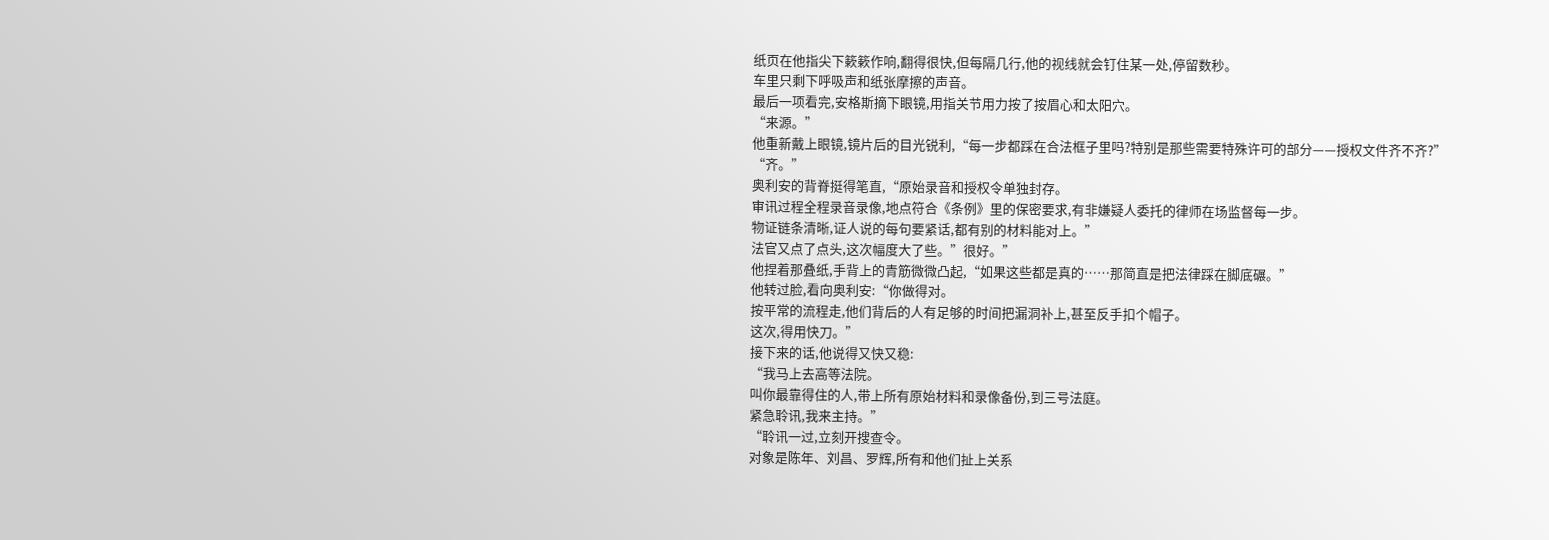纸页在他指尖下簌簌作响,翻得很快,但每隔几行,他的视线就会钉住某一处,停留数秒。
车里只剩下呼吸声和纸张摩擦的声音。
最后一项看完,安格斯摘下眼镜,用指关节用力按了按眉心和太阳穴。
“来源。”
他重新戴上眼镜,镜片后的目光锐利,“每一步都踩在合法框子里吗?特别是那些需要特殊许可的部分——授权文件齐不齐?”
“齐。”
奥利安的背脊挺得笔直,“原始录音和授权令单独封存。
审讯过程全程录音录像,地点符合《条例》里的保密要求,有非嫌疑人委托的律师在场监督每一步。
物证链条清晰,证人说的每句要紧话,都有别的材料能对上。”
法官又点了点头,这次幅度大了些。”很好。”
他捏着那叠纸,手背上的青筋微微凸起,“如果这些都是真的……那简直是把法律踩在脚底碾。”
他转过脸,看向奥利安:“你做得对。
按平常的流程走,他们背后的人有足够的时间把漏洞补上,甚至反手扣个帽子。
这次,得用快刀。”
接下来的话,他说得又快又稳:
“我马上去高等法院。
叫你最靠得住的人,带上所有原始材料和录像备份,到三号法庭。
紧急聆讯,我来主持。”
“聆讯一过,立刻开搜查令。
对象是陈年、刘昌、罗辉,所有和他们扯上关系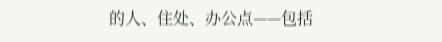的人、住处、办公点——包括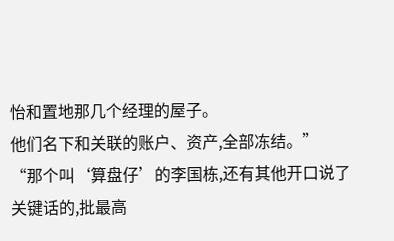怡和置地那几个经理的屋子。
他们名下和关联的账户、资产,全部冻结。”
“那个叫‘算盘仔’的李国栋,还有其他开口说了关键话的,批最高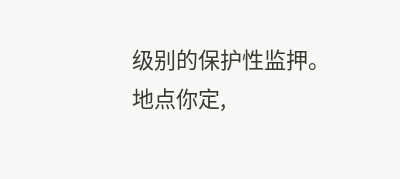级别的保护性监押。
地点你定,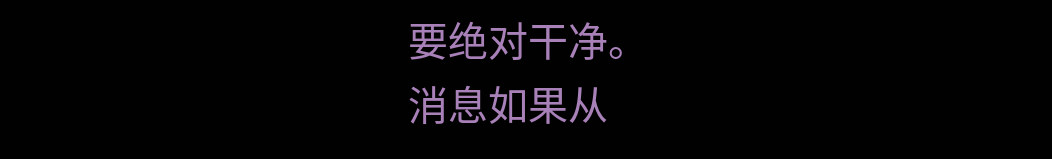要绝对干净。
消息如果从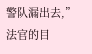警队漏出去,”
法官的目